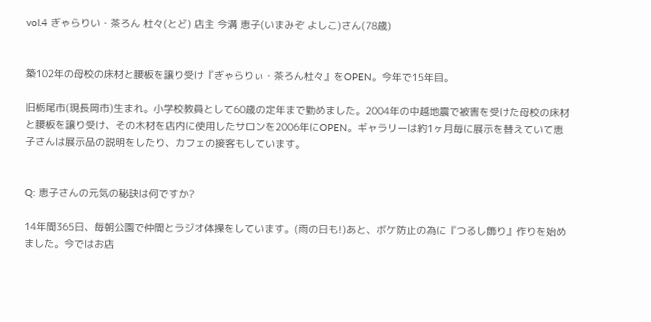vol.4 ぎゃらりい・茶ろん 杜々(とど) 店主 今溝 恵子(いまみぞ よしこ)さん(78歳)


築102年の母校の床材と腰板を譲り受け『ぎゃらりぃ・茶ろん杜々』をOPEN。今年で15年目。

旧栃尾市(現長岡市)生まれ。小学校教員として60歳の定年まで勤めました。2004年の中越地震で被害を受けた母校の床材と腰板を譲り受け、その木材を店内に使用したサロンを2006年にOPEN。ギャラリーは約1ヶ月毎に展示を替えていて恵子さんは展示品の説明をしたり、カフェの接客もしています。


Q: 恵子さんの元気の秘訣は何ですか?

14年間365日、毎朝公園で仲間とラジオ体操をしています。(雨の日も!)あと、ボケ防止の為に『つるし飾り』作りを始めました。今ではお店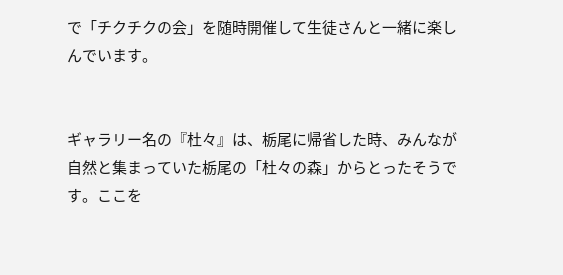で「チクチクの会」を随時開催して生徒さんと一緒に楽しんでいます。


ギャラリー名の『杜々』は、栃尾に帰省した時、みんなが自然と集まっていた栃尾の「杜々の森」からとったそうです。ここを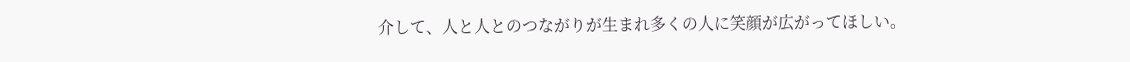介して、人と人とのつながりが生まれ多くの人に笑顔が広がってほしい。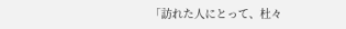「訪れた人にとって、杜々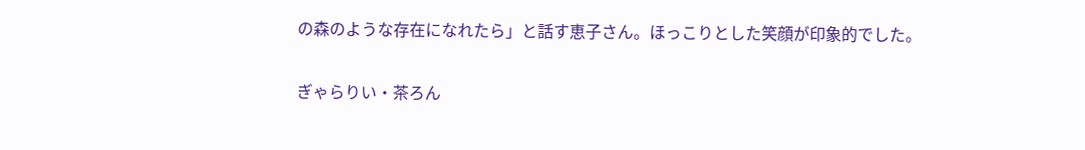の森のような存在になれたら」と話す恵子さん。ほっこりとした笑顔が印象的でした。

ぎゃらりい・茶ろん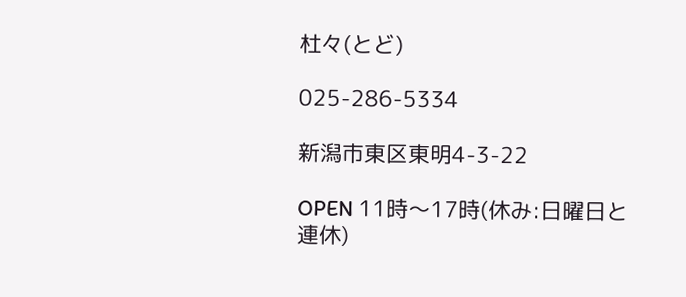杜々(とど)

025-286-5334

新潟市東区東明4-3-22

OPEN 11時〜17時(休み:日曜日と連休)